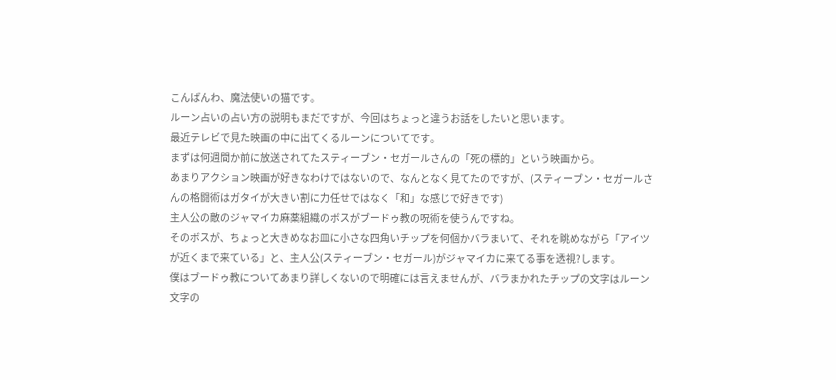こんばんわ、魔法使いの猫です。
ルーン占いの占い方の説明もまだですが、今回はちょっと違うお話をしたいと思います。
最近テレビで見た映画の中に出てくるルーンについてです。
まずは何週間か前に放送されてたスティーブン・セガールさんの「死の標的」という映画から。
あまりアクション映画が好きなわけではないので、なんとなく見てたのですが、(スティーブン・セガールさんの格闘術はガタイが大きい割に力任せではなく「和」な感じで好きです)
主人公の敵のジャマイカ麻薬組織のボスがブードゥ教の呪術を使うんですね。
そのボスが、ちょっと大きめなお皿に小さな四角いチップを何個かバラまいて、それを眺めながら「アイツが近くまで来ている」と、主人公(スティーブン・セガール)がジャマイカに来てる事を透視?します。
僕はブードゥ教についてあまり詳しくないので明確には言えませんが、バラまかれたチップの文字はルーン文字の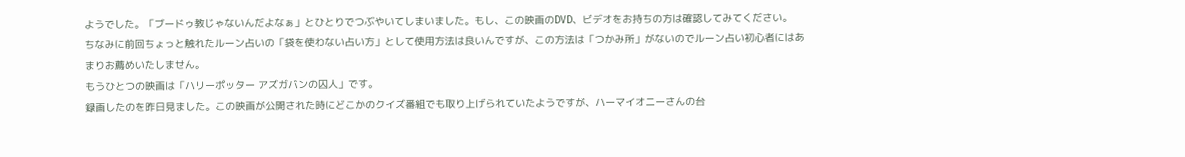ようでした。「ブードゥ教じゃないんだよなぁ」とひとりでつぶやいてしまいました。もし、この映画のDVD、ビデオをお持ちの方は確認してみてください。
ちなみに前回ちょっと触れたルーン占いの「袋を使わない占い方」として使用方法は良いんですが、この方法は「つかみ所」がないのでルーン占い初心者にはあまりお薦めいたしません。
もうひとつの映画は「ハリーポッター アズガバンの囚人」です。
録画したのを昨日見ました。この映画が公開された時にどこかのクイズ番組でも取り上げられていたようですが、ハーマイオニーさんの台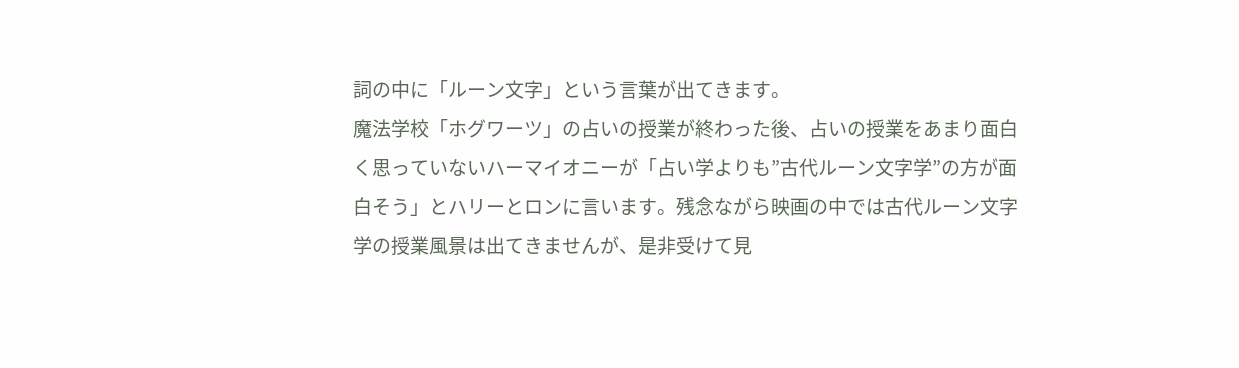詞の中に「ルーン文字」という言葉が出てきます。
魔法学校「ホグワーツ」の占いの授業が終わった後、占いの授業をあまり面白く思っていないハーマイオニーが「占い学よりも”古代ルーン文字学”の方が面白そう」とハリーとロンに言います。残念ながら映画の中では古代ルーン文字学の授業風景は出てきませんが、是非受けて見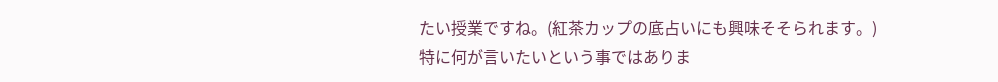たい授業ですね。(紅茶カップの底占いにも興味そそられます。)
特に何が言いたいという事ではありま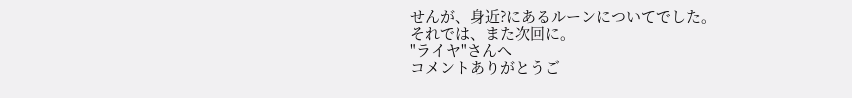せんが、身近?にあるルーンについてでした。
それでは、また次回に。
"ライヤ"さんへ
コメントありがとうご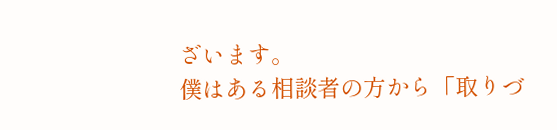ざいます。
僕はある相談者の方から「取りづ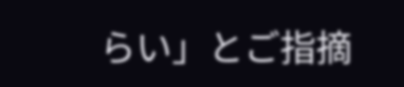らい」とご指摘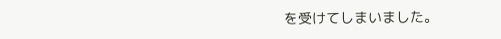を受けてしまいました。